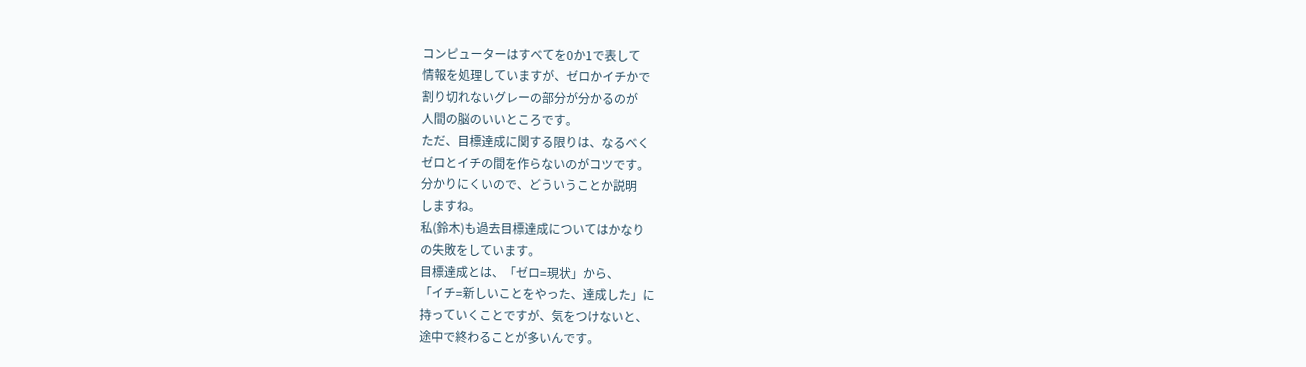コンピューターはすべてを0か1で表して
情報を処理していますが、ゼロかイチかで
割り切れないグレーの部分が分かるのが
人間の脳のいいところです。
ただ、目標達成に関する限りは、なるべく
ゼロとイチの間を作らないのがコツです。
分かりにくいので、どういうことか説明
しますね。
私(鈴木)も過去目標達成についてはかなり
の失敗をしています。
目標達成とは、「ゼロ=現状」から、
「イチ=新しいことをやった、達成した」に
持っていくことですが、気をつけないと、
途中で終わることが多いんです。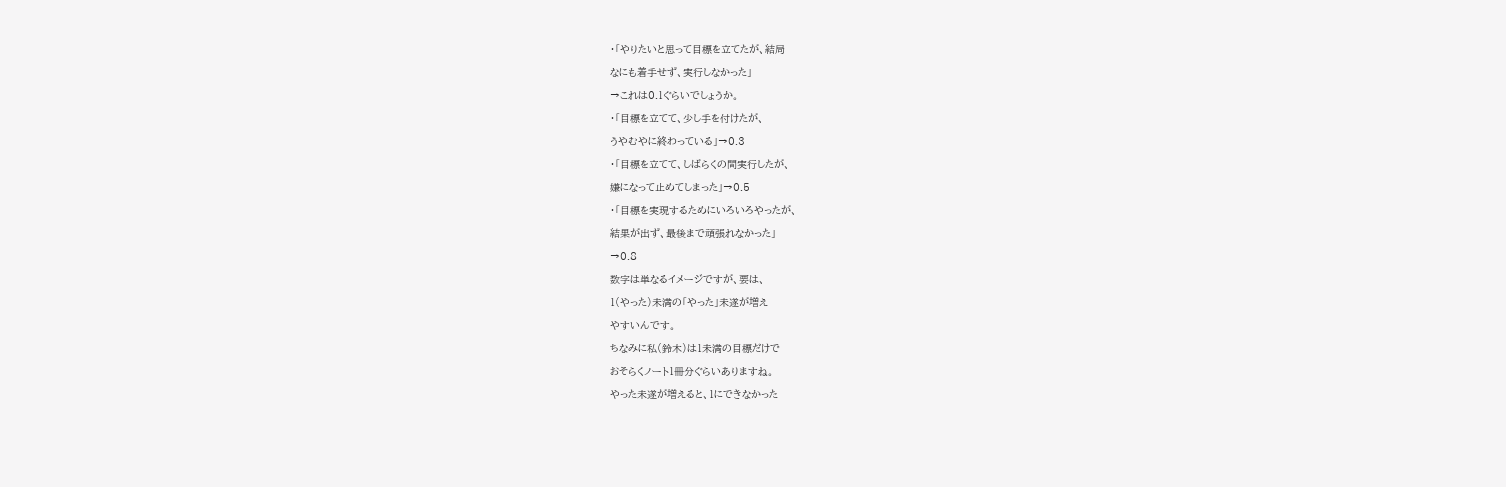・「やりたいと思って目標を立てたが、結局
なにも着手せず、実行しなかった」
→これは0.1ぐらいでしょうか。
・「目標を立てて、少し手を付けたが、
うやむやに終わっている」→0.3
・「目標を立てて、しばらくの間実行したが、
嫌になって止めてしまった」→0.5
・「目標を実現するためにいろいろやったが、
結果が出ず、最後まで頑張れなかった」
→0.8
数字は単なるイメージですが、要は、
1(やった)未満の「やった」未遂が増え
やすいんです。
ちなみに私(鈴木)は1未満の目標だけで
おそらくノート1冊分ぐらいありますね。
やった未遂が増えると、1にできなかった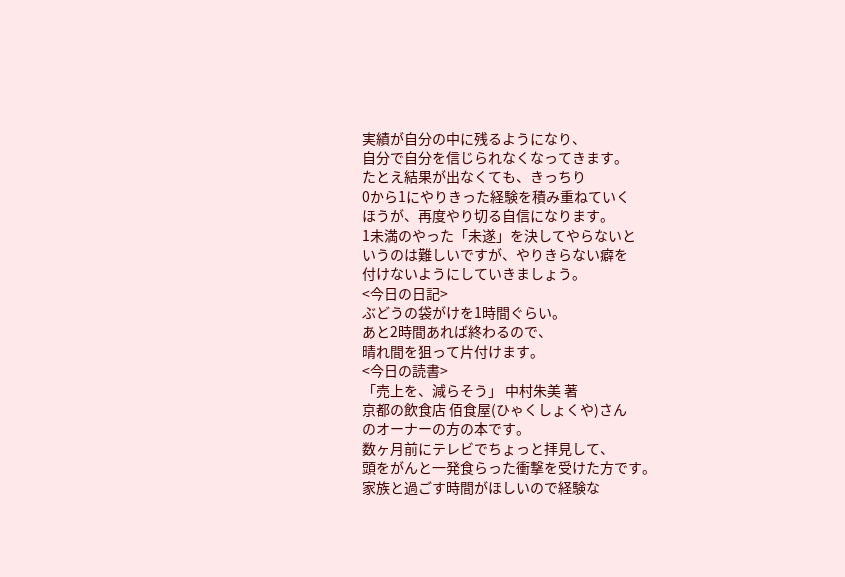実績が自分の中に残るようになり、
自分で自分を信じられなくなってきます。
たとえ結果が出なくても、きっちり
0から1にやりきった経験を積み重ねていく
ほうが、再度やり切る自信になります。
1未満のやった「未遂」を決してやらないと
いうのは難しいですが、やりきらない癖を
付けないようにしていきましょう。
<今日の日記>
ぶどうの袋がけを1時間ぐらい。
あと2時間あれば終わるので、
晴れ間を狙って片付けます。
<今日の読書>
「売上を、減らそう」 中村朱美 著
京都の飲食店 佰食屋(ひゃくしょくや)さん
のオーナーの方の本です。
数ヶ月前にテレビでちょっと拝見して、
頭をがんと一発食らった衝撃を受けた方です。
家族と過ごす時間がほしいので経験な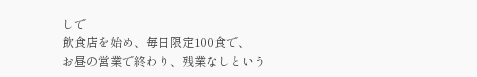しで
飲食店を始め、毎日限定100食で、
お昼の営業で終わり、残業なしという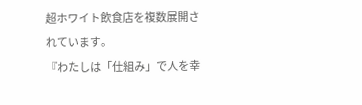超ホワイト飲食店を複数展開されています。
『わたしは「仕組み」で人を幸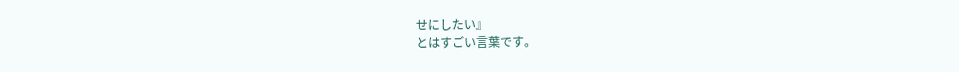せにしたい』
とはすごい言葉です。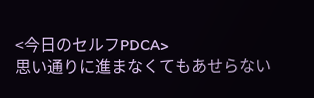<今日のセルフPDCA>
思い通りに進まなくてもあせらない